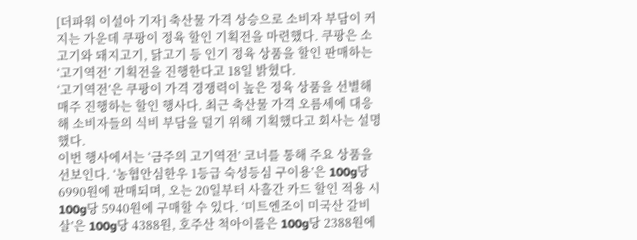[더파워 이설아 기자] 축산물 가격 상승으로 소비자 부담이 커지는 가운데 쿠팡이 정육 할인 기획전을 마련했다. 쿠팡은 소고기와 돼지고기, 닭고기 등 인기 정육 상품을 할인 판매하는 ‘고기역전’ 기획전을 진행한다고 18일 밝혔다.
‘고기역전’은 쿠팡이 가격 경쟁력이 높은 정육 상품을 선별해 매주 진행하는 할인 행사다. 최근 축산물 가격 오름세에 대응해 소비자들의 식비 부담을 덜기 위해 기획했다고 회사는 설명했다.
이번 행사에서는 ‘금주의 고기역전’ 코너를 통해 주요 상품을 선보인다. ‘농협안심한우 1등급 숙성등심 구이용’은 100g당 6990원에 판매되며, 오는 20일부터 사흘간 카드 할인 적용 시 100g당 5940원에 구매할 수 있다. ‘미트엔조이 미국산 갈비살’은 100g당 4388원, 호주산 척아이롤은 100g당 2388원에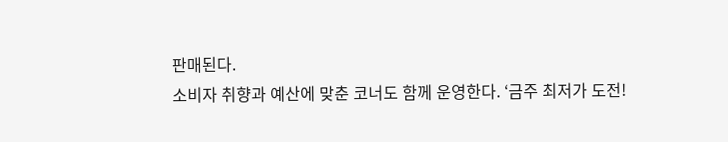판매된다.
소비자 취향과 예산에 맞춘 코너도 함께 운영한다. ‘금주 최저가 도전!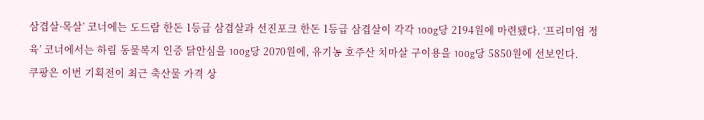삼겹살·목살’ 코너에는 도드람 한돈 1등급 삼겹살과 선진포크 한돈 1등급 삼겹살이 각각 100g당 2194원에 마련됐다. ‘프리미엄 정육’ 코너에서는 하림 동물복지 인증 닭안심을 100g당 2070원에, 유기농 호주산 치마살 구이용을 100g당 5850원에 선보인다.
쿠팡은 이번 기획전이 최근 축산물 가격 상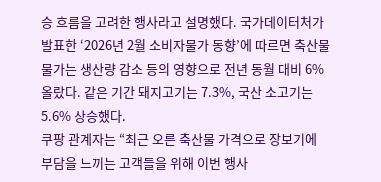승 흐름을 고려한 행사라고 설명했다. 국가데이터처가 발표한 ‘2026년 2월 소비자물가 동향’에 따르면 축산물 물가는 생산량 감소 등의 영향으로 전년 동월 대비 6% 올랐다. 같은 기간 돼지고기는 7.3%, 국산 소고기는 5.6% 상승했다.
쿠팡 관계자는 “최근 오른 축산물 가격으로 장보기에 부담을 느끼는 고객들을 위해 이번 행사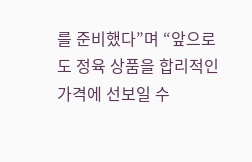를 준비했다”며 “앞으로도 정육 상품을 합리적인 가격에 선보일 수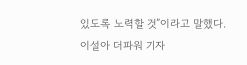있도록 노력할 것”이라고 말했다.
이설아 더파워 기자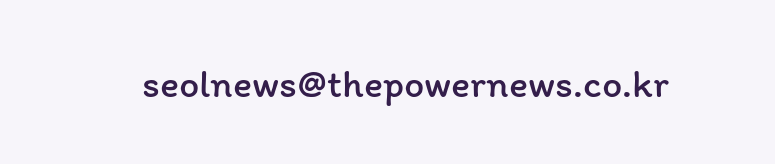seolnews@thepowernews.co.kr